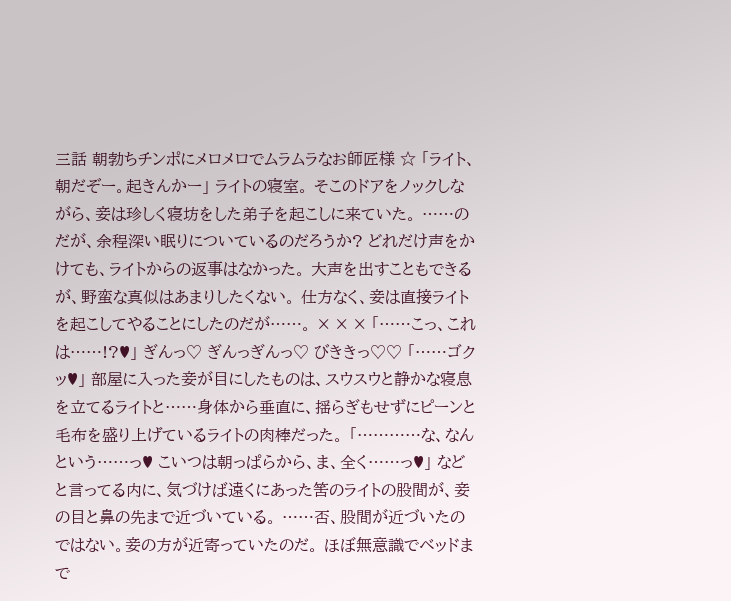三話 朝勃ちチンポにメロメロでムラムラなお師匠様 ☆ 「ライト、朝だぞー。起きんかー」 ライトの寝室。 そこのドアをノックしながら、妾は珍しく寝坊をした弟子を起こしに来ていた。 ……のだが、余程深い眠りについているのだろうか? どれだけ声をかけても、ライトからの返事はなかった。 大声を出すこともできるが、野蛮な真似はあまりしたくない。 仕方なく、妾は直接ライトを起こしてやることにしたのだが……。 × × × 「……こっ、これは……!?♥」 ぎんっ♡ ぎんっぎんっ♡ びききっ♡♡ 「……ゴクッ♥」 部屋に入った妾が目にしたものは、スウスウと静かな寝息を立てるライトと……身体から垂直に、揺らぎもせずにピーンと毛布を盛り上げているライトの肉棒だった。 「…………な、なんという……っ♥ こいつは朝っぱらから、ま、全く……っ♥」 などと言ってる内に、気づけば遠くにあった筈のライトの股間が、妾の目と鼻の先まで近づいている。 ……否、股間が近づいたのではない。妾の方が近寄っていたのだ。 ほぼ無意識でベッドまで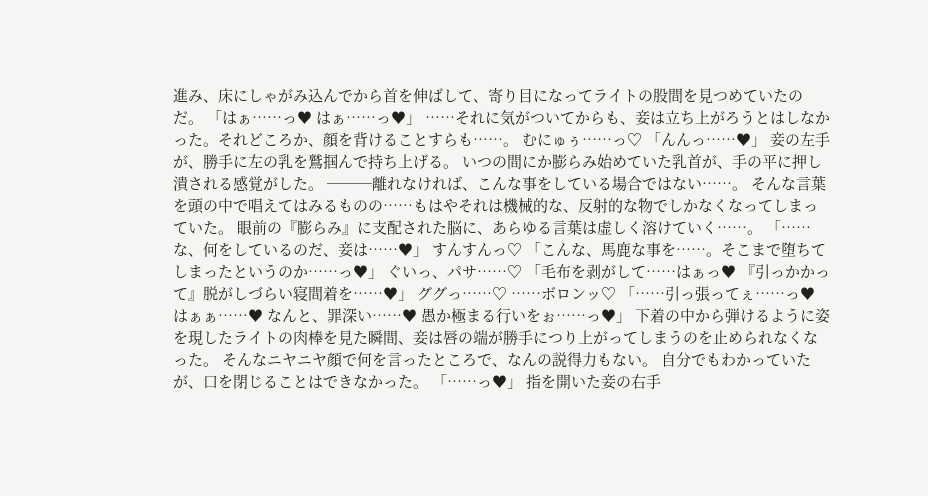進み、床にしゃがみ込んでから首を伸ばして、寄り目になってライトの股間を見つめていたのだ。 「はぁ……っ♥ はぁ……っ♥」 ……それに気がついてからも、妾は立ち上がろうとはしなかった。それどころか、顔を背けることすらも……。 むにゅぅ……っ♡ 「んんっ……♥」 妾の左手が、勝手に左の乳を鷲掴んで持ち上げる。 いつの間にか膨らみ始めていた乳首が、手の平に押し潰される感覚がした。 ───離れなければ、こんな事をしている場合ではない……。 そんな言葉を頭の中で唱えてはみるものの……もはやそれは機械的な、反射的な物でしかなくなってしまっていた。 眼前の『膨らみ』に支配された脳に、あらゆる言葉は虚しく溶けていく……。 「……な、何をしているのだ、妾は……♥」 すんすんっ♡ 「こんな、馬鹿な事を……。そこまで堕ちてしまったというのか……っ♥」 ぐいっ、パサ……♡ 「毛布を剥がして……はぁっ♥ 『引っかかって』脱がしづらい寝間着を……♥」 ググっ……♡ ……ボロンッ♡ 「……引っ張ってぇ……っ♥ はぁぁ……♥ なんと、罪深い……♥ 愚か極まる行いをぉ……っ♥」 下着の中から弾けるように姿を現したライトの肉棒を見た瞬間、妾は唇の端が勝手につり上がってしまうのを止められなくなった。 そんなニヤニヤ顔で何を言ったところで、なんの説得力もない。 自分でもわかっていたが、口を閉じることはできなかった。 「……っ♥」 指を開いた妾の右手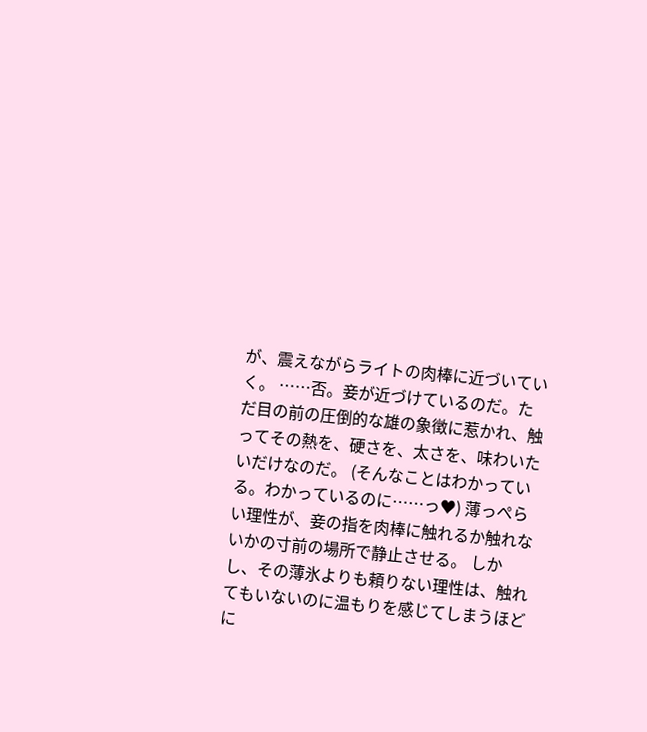が、震えながらライトの肉棒に近づいていく。 ……否。妾が近づけているのだ。ただ目の前の圧倒的な雄の象徴に惹かれ、触ってその熱を、硬さを、太さを、味わいたいだけなのだ。 (そんなことはわかっている。わかっているのに……っ♥) 薄っぺらい理性が、妾の指を肉棒に触れるか触れないかの寸前の場所で静止させる。 しかし、その薄氷よりも頼りない理性は、触れてもいないのに温もりを感じてしまうほどに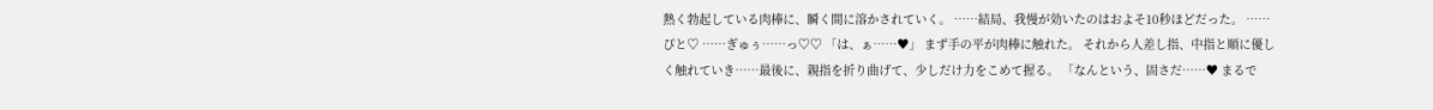熱く勃起している肉棒に、瞬く間に溶かされていく。 ……結局、我慢が効いたのはおよそ10秒ほどだった。 ……ぴと♡ ……ぎゅぅ……っ♡♡ 「は、ぁ……♥」 まず手の平が肉棒に触れた。 それから人差し指、中指と順に優しく触れていき……最後に、親指を折り曲げて、少しだけ力をこめて握る。 「なんという、固さだ……♥ まるで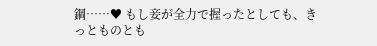鋼……♥ もし妾が全力で握ったとしても、きっとものとも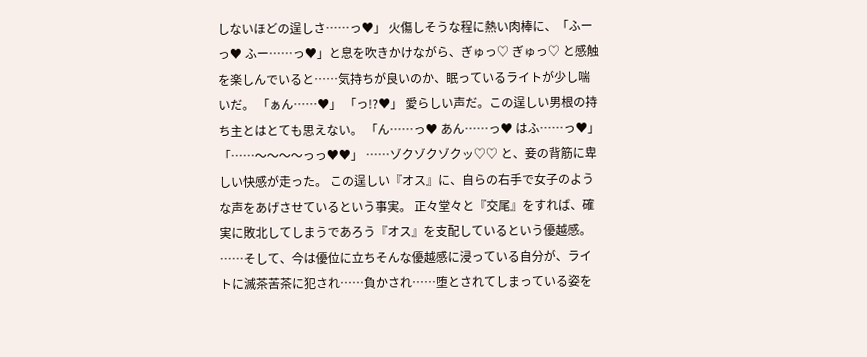しないほどの逞しさ……っ♥」 火傷しそうな程に熱い肉棒に、「ふーっ♥ ふー……っ♥」と息を吹きかけながら、ぎゅっ♡ ぎゅっ♡ と感触を楽しんでいると……気持ちが良いのか、眠っているライトが少し喘いだ。 「ぁん……♥」 「っ!?♥」 愛らしい声だ。この逞しい男根の持ち主とはとても思えない。 「ん……っ♥ あん……っ♥ はふ……っ♥」 「……〜〜〜〜っっ♥♥」 ……ゾクゾクゾクッ♡♡ と、妾の背筋に卑しい快感が走った。 この逞しい『オス』に、自らの右手で女子のような声をあげさせているという事実。 正々堂々と『交尾』をすれば、確実に敗北してしまうであろう『オス』を支配しているという優越感。 ……そして、今は優位に立ちそんな優越感に浸っている自分が、ライトに滅茶苦茶に犯され……負かされ……堕とされてしまっている姿を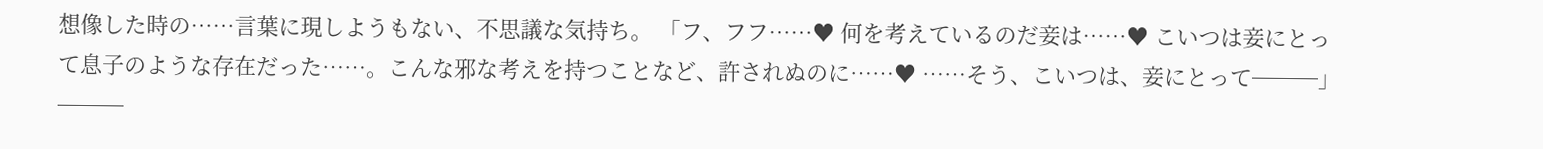想像した時の……言葉に現しようもない、不思議な気持ち。 「フ、フフ……♥ 何を考えているのだ妾は……♥ こいつは妾にとって息子のような存在だった……。こんな邪な考えを持つことなど、許されぬのに……♥ ……そう、こいつは、妾にとって───」 ───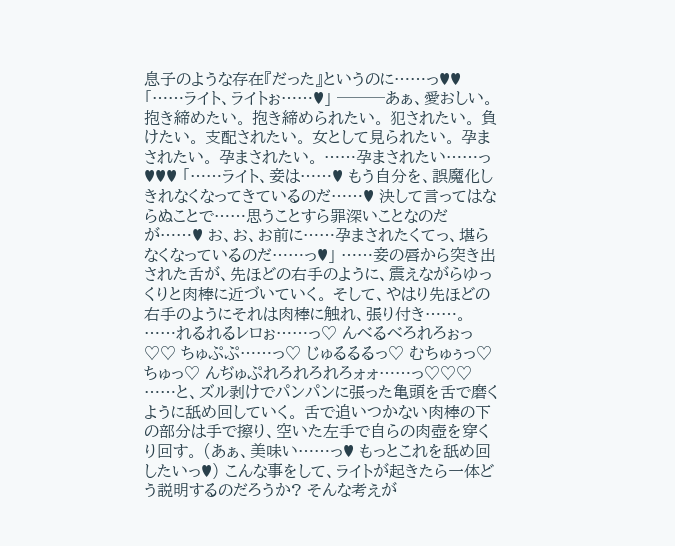息子のような存在『だった』というのに……っ♥♥ 「……ライト、ライトぉ……♥」 ───あぁ、愛おしい。 抱き締めたい。 抱き締められたい。 犯されたい。 負けたい。 支配されたい。 女として見られたい。 孕まされたい。 孕まされたい。 ……孕まされたい……っ♥♥♥ 「……ライト、妾は……♥ もう自分を、誤魔化しきれなくなってきているのだ……♥ 決して言ってはならぬことで……思うことすら罪深いことなのだが……♥ お、お、お前に……孕まされたくてっ、堪らなくなっているのだ……っ♥」 ……妾の唇から突き出された舌が、先ほどの右手のように、震えながらゆっくりと肉棒に近づいていく。 そして、やはり先ほどの右手のようにそれは肉棒に触れ、張り付き……。 ……れるれるレロぉ……っ♡ んべるべろれろぉっ♡♡ ちゅぷぷ……っ♡ じゅるるるっ♡ むちゅぅっ♡ ちゅっ♡ んぢゅぷれろれろれろォォ……っ♡♡♡ ……と、ズル剥けでパンパンに張った亀頭を舌で磨くように舐め回していく。 舌で追いつかない肉棒の下の部分は手で擦り、空いた左手で自らの肉壺を穿くり回す。 (あぁ、美味い……っ♥ もっとこれを舐め回したいっ♥) こんな事をして、ライトが起きたら一体どう説明するのだろうか? そんな考えが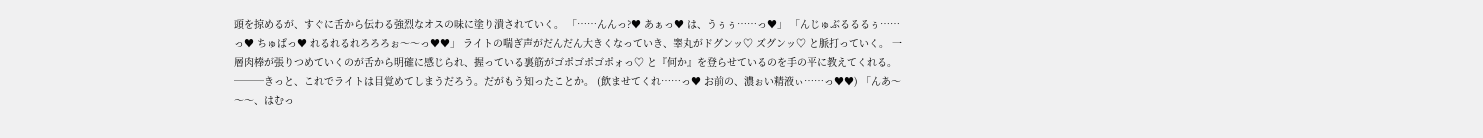頭を掠めるが、すぐに舌から伝わる強烈なオスの味に塗り潰されていく。 「……んんっ?♥ あぁっ♥ は、うぅぅ……っ♥」 「んじゅぶるるるぅ……っ♥ ちゅぱっ♥ れるれるれろろろぉ〜〜っ♥♥」 ライトの喘ぎ声がだんだん大きくなっていき、睾丸がドグンッ♡ ズグンッ♡ と脈打っていく。 一層肉棒が張りつめていくのが舌から明確に感じられ、握っている裏筋がゴポゴポゴポォっ♡ と『何か』を登らせているのを手の平に教えてくれる。 ───きっと、これでライトは目覚めてしまうだろう。だがもう知ったことか。 (飲ませてくれ……っ♥ お前の、濃ぉい精液ぃ……っ♥♥) 「んあ〜〜〜、はむっ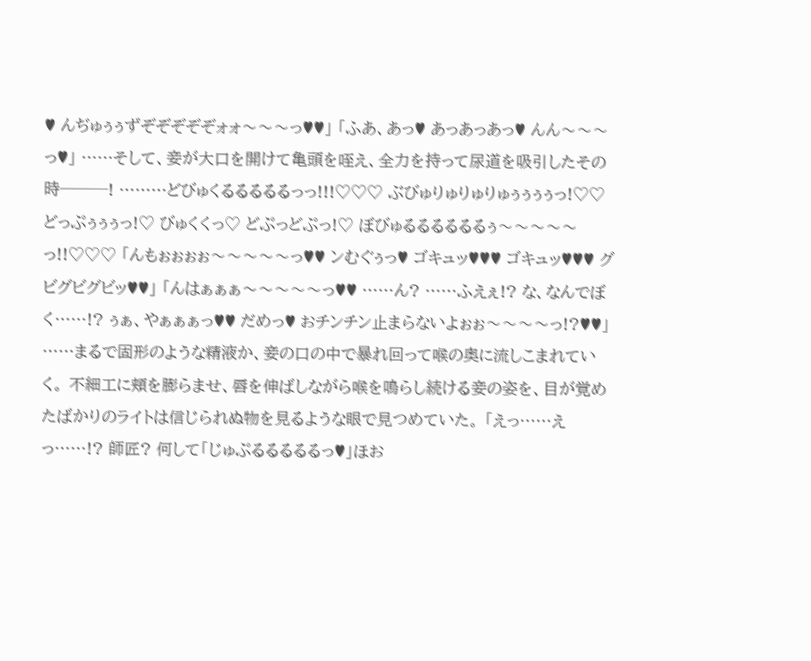♥ んぢゅぅぅずぞぞぞぞぞォォ〜〜〜っ♥♥」 「ふあ、あっ♥ あっあっあっ♥ んん〜〜〜っ♥」 ……そして、妾が大口を開けて亀頭を咥え、全力を持って尿道を吸引したその時───! ………どびゅくるるるるるっっ!!!♡♡♡ ぶびゅりゅりゅりゅぅぅぅぅっ!♡♡ どっぷぅぅぅっ!♡ びゅくくっ♡ どぷっどぷっ!♡ ぼびゅるるるるるるぅ〜〜〜〜〜っ!!♡♡♡ 「んもぉぉぉぉ〜〜〜〜〜っ♥♥ ンむぐぅっ♥ ゴキュッ♥♥♥ ゴキュッ♥♥♥ グビグビグビッ♥♥」 「んはぁぁぁ〜〜〜〜〜っ♥♥ ……ん? ……ふえぇ!? な、なんでぼく……!? ぅぁ、やぁぁぁっ♥♥ だめっ♥ おチンチン止まらないよぉぉ〜〜〜〜っ!?♥♥」 ……まるで固形のような精液か、妾の口の中で暴れ回って喉の奥に流しこまれていく。 不細工に頬を膨らませ、唇を伸ばしながら喉を鳴らし続ける妾の姿を、目が覚めたばかりのライトは信じられぬ物を見るような眼で見つめていた。 「えっ……えっ……!? 師匠? 何して「じゅぷるるるるるっ♥」ほお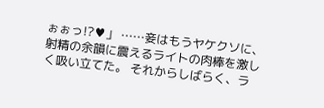ぉぉっ!?♥」 ……妾はもうヤケクソに、射精の余韻に震えるライトの肉棒を激しく吸い立てた。 それからしばらく、ラ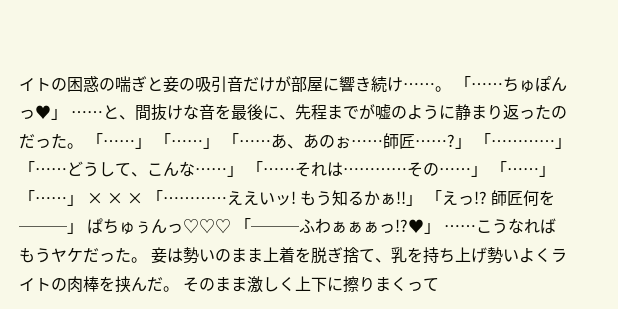イトの困惑の喘ぎと妾の吸引音だけが部屋に響き続け……。 「……ちゅぽんっ♥」 ……と、間抜けな音を最後に、先程までが嘘のように静まり返ったのだった。 「……」 「……」 「……あ、あのぉ……師匠……?」 「…………」 「……どうして、こんな……」 「……それは…………その……」 「……」 「……」 × × × 「…………ええいッ! もう知るかぁ!!」 「えっ!? 師匠何を───」 ぱちゅぅんっ♡♡♡ 「───ふわぁぁぁっ!?♥」 ……こうなればもうヤケだった。 妾は勢いのまま上着を脱ぎ捨て、乳を持ち上げ勢いよくライトの肉棒を挟んだ。 そのまま激しく上下に擦りまくって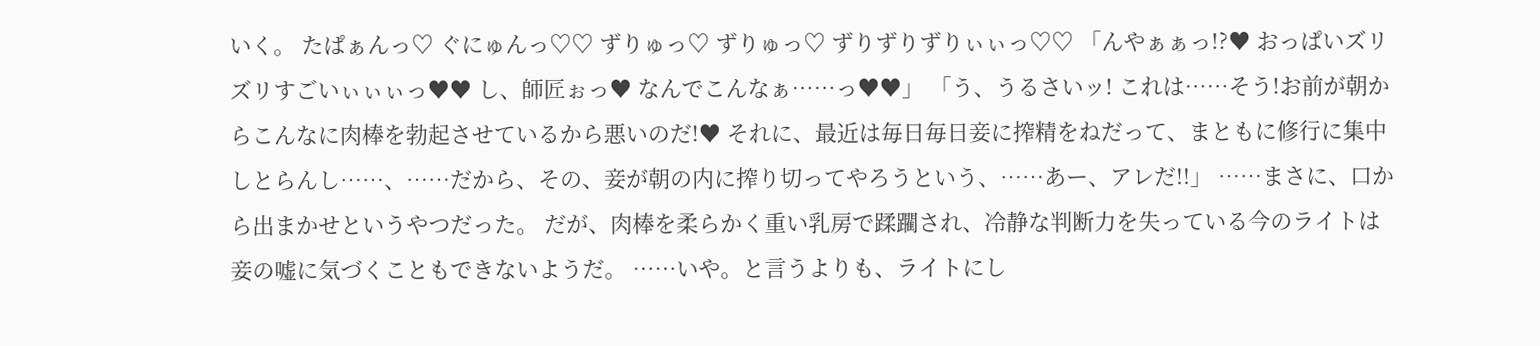いく。 たぱぁんっ♡ ぐにゅんっ♡♡ ずりゅっ♡ ずりゅっ♡ ずりずりずりぃぃっ♡♡ 「んやぁぁっ!?♥ おっぱいズリズリすごいぃぃぃっ♥♥ し、師匠ぉっ♥ なんでこんなぁ……っ♥♥」 「う、うるさいッ! これは……そう!お前が朝からこんなに肉棒を勃起させているから悪いのだ!♥ それに、最近は毎日毎日妾に搾精をねだって、まともに修行に集中しとらんし……、……だから、その、妾が朝の内に搾り切ってやろうという、……あー、アレだ!!」 ……まさに、口から出まかせというやつだった。 だが、肉棒を柔らかく重い乳房で蹂躙され、冷静な判断力を失っている今のライトは妾の嘘に気づくこともできないようだ。 ……いや。と言うよりも、ライトにし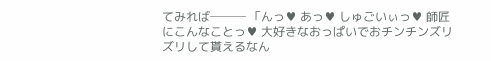てみれば─── 「んっ♥ あっ♥ しゅごいぃっ♥ 師匠にこんなことっ♥ 大好きなおっぱいでおチンチンズリズリして貰えるなん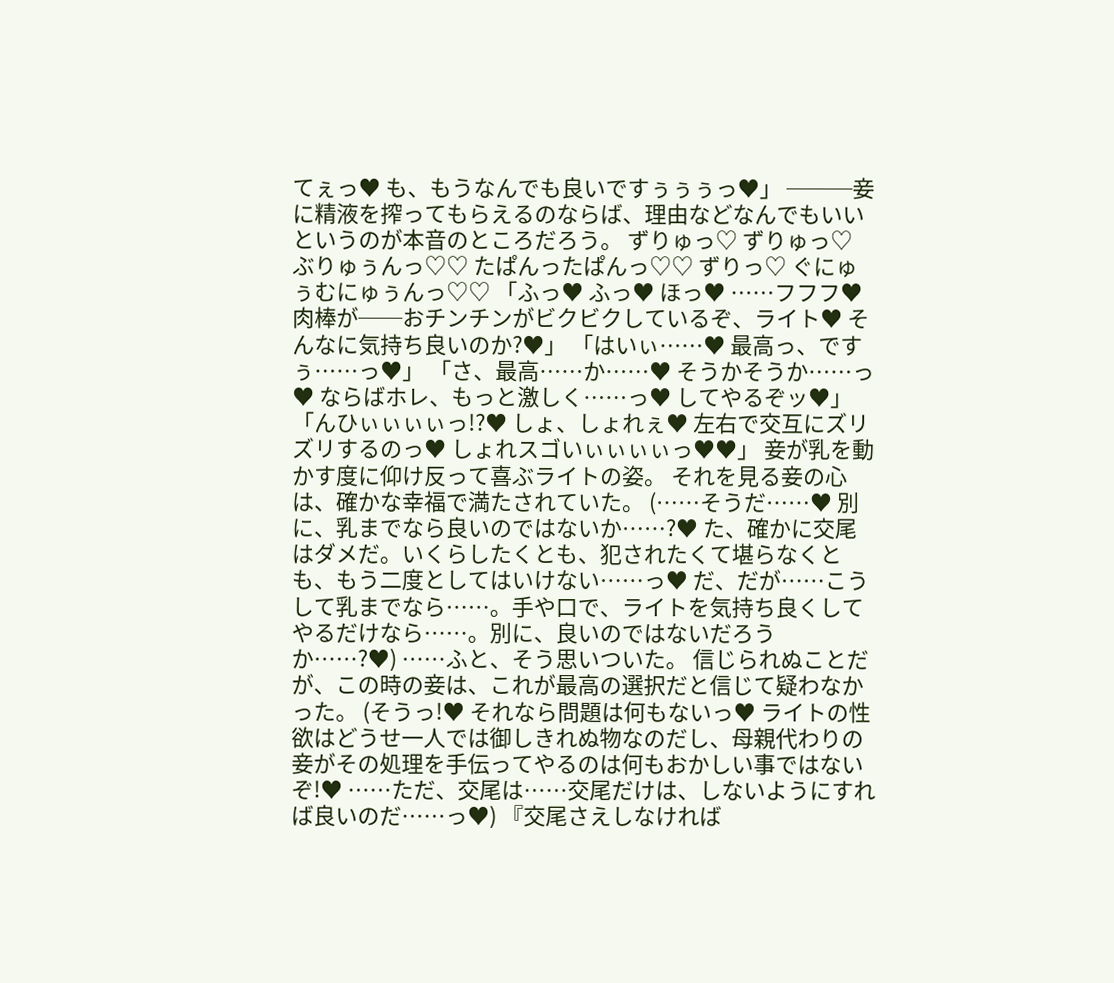てぇっ♥ も、もうなんでも良いですぅぅぅっ♥」 ───妾に精液を搾ってもらえるのならば、理由などなんでもいいというのが本音のところだろう。 ずりゅっ♡ ずりゅっ♡ ぶりゅぅんっ♡♡ たぱんったぱんっ♡♡ ずりっ♡ ぐにゅぅむにゅぅんっ♡♡ 「ふっ♥ ふっ♥ ほっ♥ ……フフフ♥ 肉棒が──おチンチンがビクビクしているぞ、ライト♥ そんなに気持ち良いのか?♥」 「はいぃ……♥ 最高っ、ですぅ……っ♥」 「さ、最高……か……♥ そうかそうか……っ♥ ならばホレ、もっと激しく……っ♥ してやるぞッ♥」 「んひぃぃぃぃっ!?♥ しょ、しょれぇ♥ 左右で交互にズリズリするのっ♥ しょれスゴいぃぃぃぃっ♥♥」 妾が乳を動かす度に仰け反って喜ぶライトの姿。 それを見る妾の心は、確かな幸福で満たされていた。 (……そうだ……♥ 別に、乳までなら良いのではないか……?♥ た、確かに交尾はダメだ。いくらしたくとも、犯されたくて堪らなくとも、もう二度としてはいけない……っ♥ だ、だが……こうして乳までなら……。手や口で、ライトを気持ち良くしてやるだけなら……。別に、良いのではないだろうか……?♥) ……ふと、そう思いついた。 信じられぬことだが、この時の妾は、これが最高の選択だと信じて疑わなかった。 (そうっ!♥ それなら問題は何もないっ♥ ライトの性欲はどうせ一人では御しきれぬ物なのだし、母親代わりの妾がその処理を手伝ってやるのは何もおかしい事ではないぞ!♥ ……ただ、交尾は……交尾だけは、しないようにすれば良いのだ……っ♥) 『交尾さえしなければ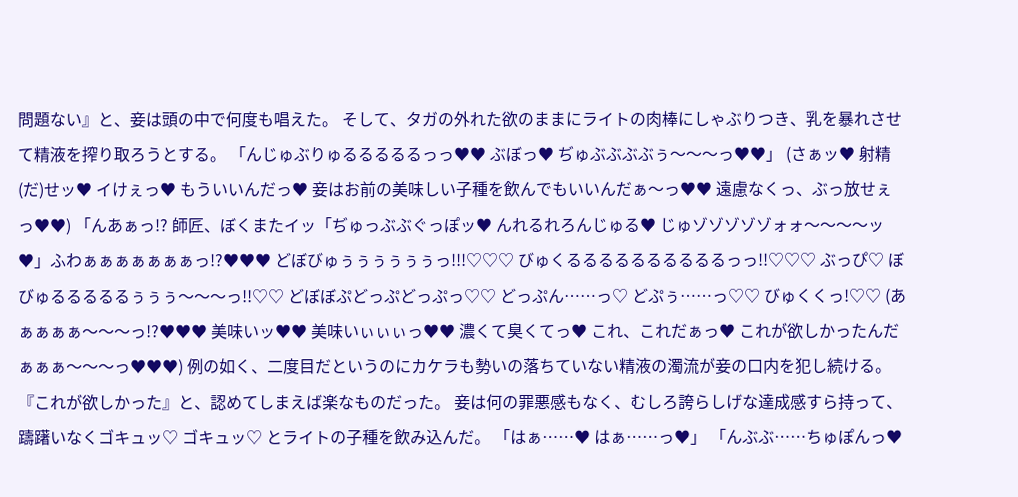問題ない』と、妾は頭の中で何度も唱えた。 そして、タガの外れた欲のままにライトの肉棒にしゃぶりつき、乳を暴れさせて精液を搾り取ろうとする。 「んじゅぶりゅるるるるるっっ♥♥ ぶぼっ♥ ぢゅぶぶぶぶぅ〜〜〜っ♥♥」 (さぁッ♥ 射精(だ)せッ♥ イけぇっ♥ もういいんだっ♥ 妾はお前の美味しい子種を飲んでもいいんだぁ〜っ♥♥ 遠慮なくっ、ぶっ放せぇっ♥♥) 「んあぁっ!? 師匠、ぼくまたイッ「ぢゅっぶぶぐっぽッ♥ んれるれろんじゅる♥ じゅゾゾゾゾゾォォ〜〜〜〜ッ♥」ふわぁぁぁぁぁぁぁっ!?♥♥♥ どぼびゅぅぅぅぅぅぅっ!!!♡♡♡ びゅくるるるるるるるるるるっっ!!♡♡♡ ぶっぴ♡ ぼびゅるるるるるぅぅぅ〜〜〜っ!!♡♡ どぼぼぷどっぷどっぷっ♡♡ どっぷん……っ♡ どぷぅ……っ♡♡ びゅくくっ!♡♡ (あぁぁぁぁ〜〜〜っ!?♥♥♥ 美味いッ♥♥ 美味いぃぃぃっ♥♥ 濃くて臭くてっ♥ これ、これだぁっ♥ これが欲しかったんだぁぁぁ〜〜〜っ♥♥♥) 例の如く、二度目だというのにカケラも勢いの落ちていない精液の濁流が妾の口内を犯し続ける。 『これが欲しかった』と、認めてしまえば楽なものだった。 妾は何の罪悪感もなく、むしろ誇らしげな達成感すら持って、躊躇いなくゴキュッ♡ ゴキュッ♡ とライトの子種を飲み込んだ。 「はぁ……♥ はぁ……っ♥」 「んぶぶ……ちゅぽんっ♥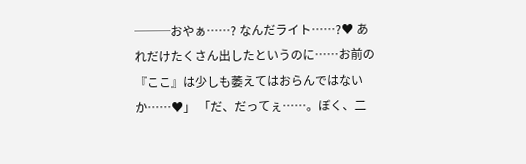───おやぁ……? なんだライト……?♥ あれだけたくさん出したというのに……お前の『ここ』は少しも萎えてはおらんではないか……♥」 「だ、だってぇ……。ぼく、二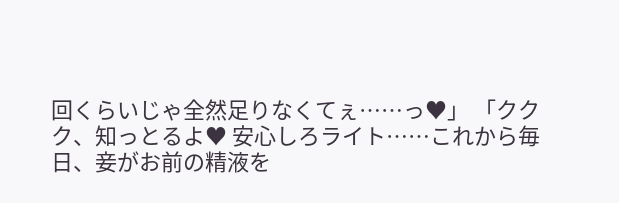回くらいじゃ全然足りなくてぇ……っ♥」 「ククク、知っとるよ♥ 安心しろライト……これから毎日、妾がお前の精液を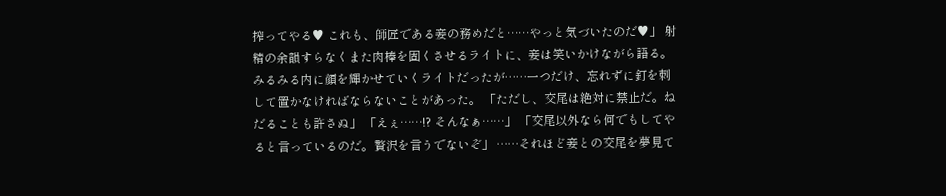搾ってやる♥ これも、師匠である妾の務めだと……やっと気づいたのだ♥」 射精の余韻すらなくまた肉棒を固くさせるライトに、妾は笑いかけながら語る。 みるみる内に顔を輝かせていくライトだったが……一つだけ、忘れずに釘を刺して置かなければならないことがあった。 「ただし、交尾は絶対に禁止だ。ねだることも許さぬ」 「えぇ……!? そんなぁ……」 「交尾以外なら何でもしてやると言っているのだ。贅沢を言うでないぞ」 ……それほど妾との交尾を夢見て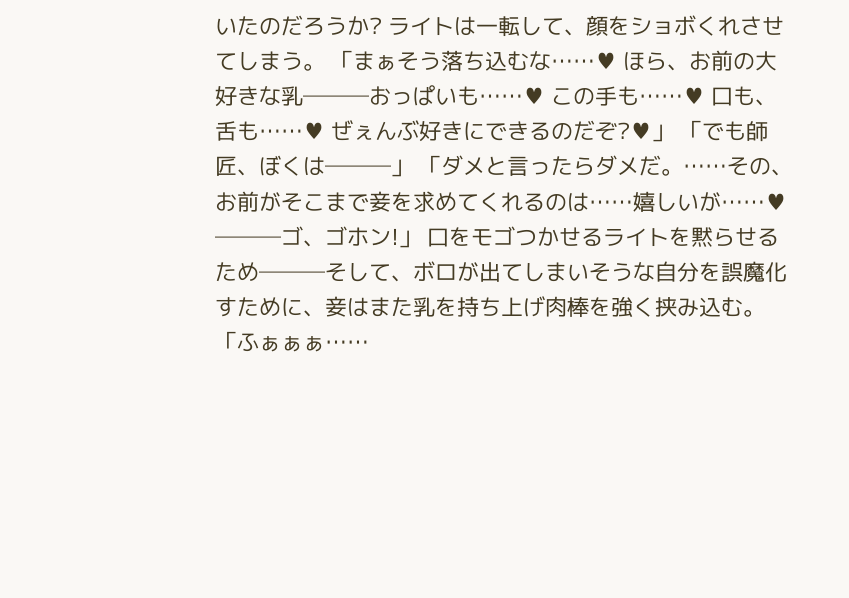いたのだろうか? ライトは一転して、顔をショボくれさせてしまう。 「まぁそう落ち込むな……♥ ほら、お前の大好きな乳───おっぱいも……♥ この手も……♥ 口も、舌も……♥ ぜぇんぶ好きにできるのだぞ?♥」 「でも師匠、ぼくは───」 「ダメと言ったらダメだ。……その、お前がそこまで妾を求めてくれるのは……嬉しいが……♥ ───ゴ、ゴホン!」 口をモゴつかせるライトを黙らせるため───そして、ボロが出てしまいそうな自分を誤魔化すために、妾はまた乳を持ち上げ肉棒を強く挟み込む。 「ふぁぁぁ……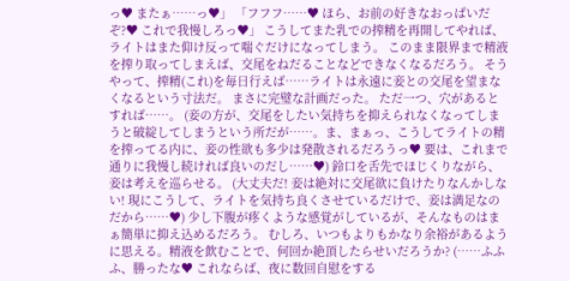っ♥ またぁ……っ♥」 「フフフ……♥ ほら、お前の好きなおっぱいだぞ?♥ これで我慢しろっ♥」 こうしてまた乳での搾精を再開してやれば、ライトはまた仰け反って喘ぐだけになってしまう。 このまま限界まで精液を搾り取ってしまえば、交尾をねだることなどできなくなるだろう。 そうやって、搾精(これ)を毎日行えば……ライトは永遠に妾との交尾を望まなくなるという寸法だ。 まさに完璧な計画だった。 ただ一つ、穴があるとすれば……。 (妾の方が、交尾をしたい気持ちを抑えられなくなってしまうと破綻してしまうという所だが……。ま、まぁっ、こうしてライトの精を搾ってる内に、妾の性欲も多少は発散されるだろうっ♥ 要は、これまで通りに我慢し続ければ良いのだし……♥) 鈴口を舌先でほじくりながら、妾は考えを巡らせる。 (大丈夫だ! 妾は絶対に交尾欲に負けたりなんかしない! 現にこうして、ライトを気持ち良くさせているだけで、妾は満足なのだから……♥) 少し下腹が疼くような感覚がしているが、そんなものはまぁ簡単に抑え込めるだろう。 むしろ、いつもよりもかなり余裕があるように思える。精液を飲むことで、何回か絶頂したらせいだろうか? (……ふふふ、勝ったな♥ これならば、夜に数回自慰をする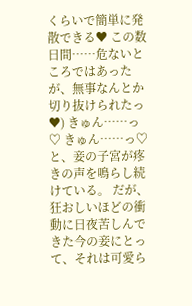くらいで簡単に発散できる♥ この数日間……危ないところではあったが、無事なんとか切り抜けられたっ♥) きゅん……っ♡ きゅん……っ♡ と、妾の子宮が疼きの声を鳴らし続けている。 だが、狂おしいほどの衝動に日夜苦しんできた今の妾にとって、それは可愛ら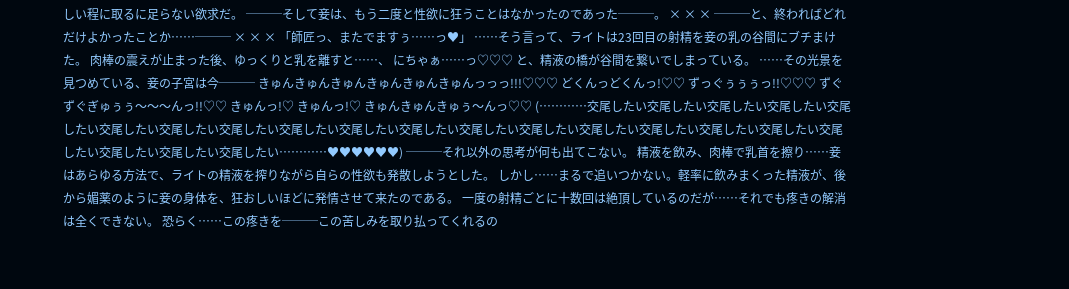しい程に取るに足らない欲求だ。 ───そして妾は、もう二度と性欲に狂うことはなかったのであった───。 × × × ───と、終わればどれだけよかったことか……─── × × × 「師匠っ、またでますぅ……っ♥」 ……そう言って、ライトは23回目の射精を妾の乳の谷間にブチまけた。 肉棒の震えが止まった後、ゆっくりと乳を離すと……、 にちゃぁ……っ♡♡♡ と、精液の橋が谷間を繋いでしまっている。 ……その光景を見つめている、妾の子宮は今─── きゅんきゅんきゅんきゅんきゅんきゅんっっっ!!!♡♡♡ どくんっどくんっ!♡♡ ずっぐぅぅぅっ!!♡♡♡ ずぐずぐぎゅぅぅ〜〜〜んっ!!♡♡ きゅんっ!♡ きゅんっ!♡ きゅんきゅんきゅぅ〜んっ♡♡ (…………交尾したい交尾したい交尾したい交尾したい交尾したい交尾したい交尾したい交尾したい交尾したい交尾したい交尾したい交尾したい交尾したい交尾したい交尾したい交尾したい交尾したい交尾したい交尾したい交尾したい交尾したい…………♥♥♥♥♥♥) ───それ以外の思考が何も出てこない。 精液を飲み、肉棒で乳首を擦り……妾はあらゆる方法で、ライトの精液を搾りながら自らの性欲も発散しようとした。 しかし……まるで追いつかない。軽率に飲みまくった精液が、後から媚薬のように妾の身体を、狂おしいほどに発情させて来たのである。 一度の射精ごとに十数回は絶頂しているのだが……それでも疼きの解消は全くできない。 恐らく……この疼きを───この苦しみを取り払ってくれるの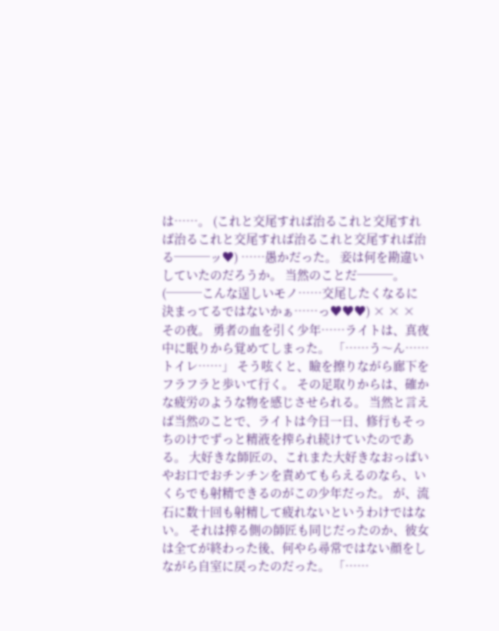は……。 (これと交尾すれば治るこれと交尾すれば治るこれと交尾すれば治るこれと交尾すれば治る───ッ♥) ……愚かだった。 妾は何を勘違いしていたのだろうか。 当然のことだ───。 (───こんな逞しいモノ……交尾したくなるに決まってるではないかぁ……っ♥♥♥) × × × その夜。 勇者の血を引く少年……ライトは、真夜中に眠りから覚めてしまった。 「……う〜ん……トイレ……」 そう呟くと、瞼を擦りながら廊下をフラフラと歩いて行く。 その足取りからは、確かな疲労のような物を感じさせられる。 当然と言えば当然のことで、ライトは今日一日、修行もそっちのけでずっと精液を搾られ続けていたのである。 大好きな師匠の、これまた大好きなおっぱいやお口でおチンチンを責めてもらえるのなら、いくらでも射精できるのがこの少年だった。 が、流石に数十回も射精して疲れないというわけではない。 それは搾る側の師匠も同じだったのか、彼女は全てが終わった後、何やら尋常ではない顔をしながら自室に戻ったのだった。 「……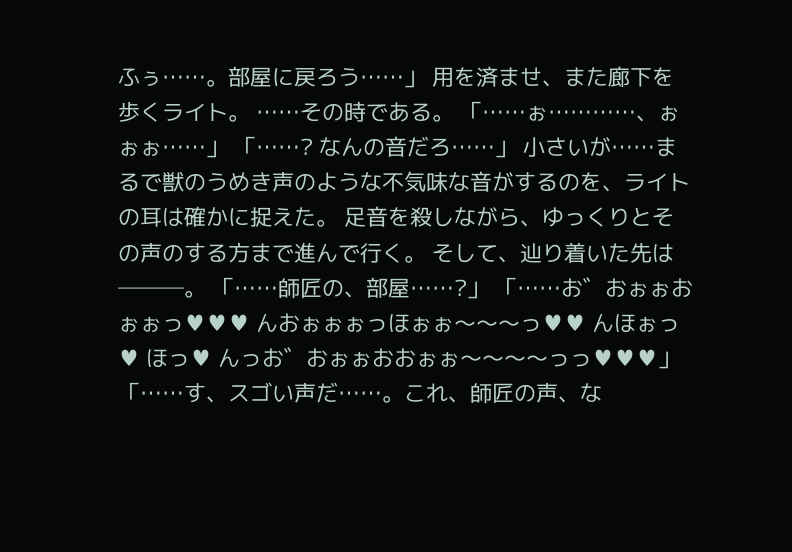ふぅ……。部屋に戻ろう……」 用を済ませ、また廊下を歩くライト。 ……その時である。 「……ぉ…………、ぉぉぉ……」 「……? なんの音だろ……」 小さいが……まるで獣のうめき声のような不気味な音がするのを、ライトの耳は確かに捉えた。 足音を殺しながら、ゆっくりとその声のする方まで進んで行く。 そして、辿り着いた先は───。 「……師匠の、部屋……?」 「……お゛おぉぉおぉぉっ♥♥♥ んおぉぉぉっほぉぉ〜〜〜っ♥♥ んほぉっ♥ ほっ♥ んっお゛おぉぉおおぉぉ〜〜〜〜っっ♥♥♥」 「……す、スゴい声だ……。これ、師匠の声、な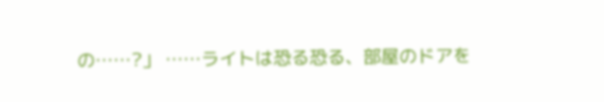の……?」 ……ライトは恐る恐る、部屋のドアを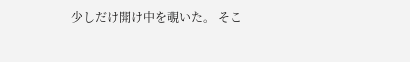少しだけ開け中を覗いた。 そこ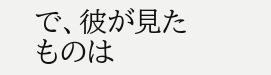で、彼が見たものは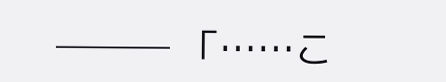─── 「……こ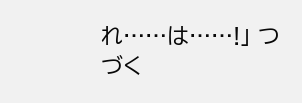れ……は……!」 つづく